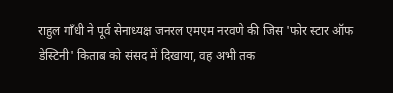राहुल गाँधी ने पूर्व सेनाध्यक्ष जनरल एमएम नरवणे की जिस 'फोर स्टार ऑफ डेस्टिनी' किताब को संसद में दिखाया, वह अभी तक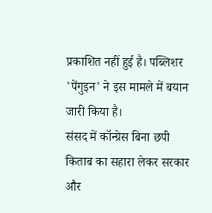प्रकाशित नहीं हुई है। पब्लिशर 'पेंगुइन' ने इस मामले में बयान जारी किया है।
संसद में कॉन्ग्रेस बिना छपी किताब का सहारा लेकर सरकार और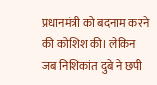प्रधानमंत्री को बदनाम करने की कोशिश की। लेकिन जब निशिकांत दुबे ने छपी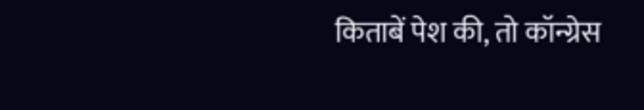किताबें पेश की, तो कॉन्ग्रेस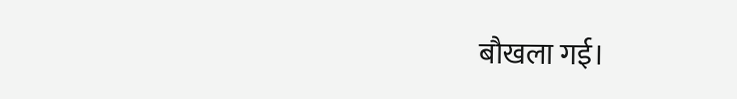बौखला गई।